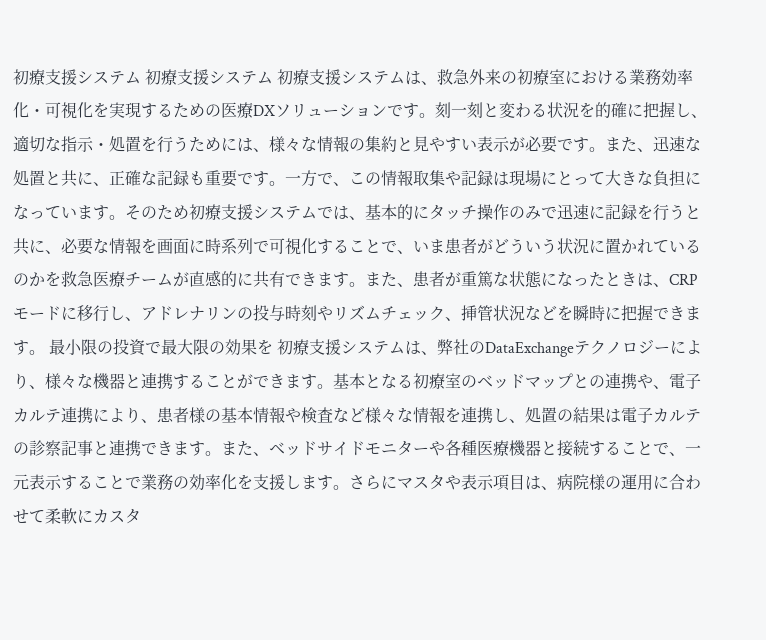初療支援システム 初療支援システム 初療支援システムは、救急外来の初療室における業務効率化・可視化を実現するための医療DXソリューションです。刻一刻と変わる状況を的確に把握し、適切な指示・処置を行うためには、様々な情報の集約と見やすい表示が必要です。また、迅速な処置と共に、正確な記録も重要です。一方で、この情報取集や記録は現場にとって大きな負担になっています。そのため初療支援システムでは、基本的にタッチ操作のみで迅速に記録を行うと共に、必要な情報を画面に時系列で可視化することで、いま患者がどういう状況に置かれているのかを救急医療チームが直感的に共有できます。また、患者が重篤な状態になったときは、CRPモードに移行し、アドレナリンの投与時刻やリズムチェック、挿管状況などを瞬時に把握できます。 最小限の投資で最大限の効果を 初療支援システムは、弊社のDataExchangeテクノロジーにより、様々な機器と連携することができます。基本となる初療室のベッドマップとの連携や、電子カルテ連携により、患者様の基本情報や検査など様々な情報を連携し、処置の結果は電子カルテの診察記事と連携できます。また、ベッドサイドモニターや各種医療機器と接続することで、一元表示することで業務の効率化を支援します。さらにマスタや表示項目は、病院様の運用に合わせて柔軟にカスタ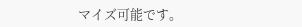マイズ可能です。